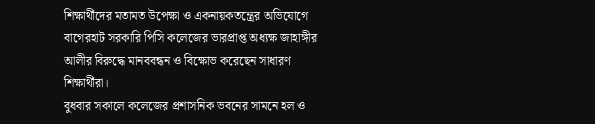শিক্ষার্থীদের মতামত উপেক্ষা ও একনায়কতন্ত্রের অভিযোগে বাগেরহাট সরকারি পিসি কলেজের ভারপ্রাপ্ত অধ্যক্ষ জাহাঙ্গীর আলীর বিরুদ্ধে মানববন্ধন ও বিক্ষোভ করেছেন সাধারণ শিক্ষার্থীরা।
বুধবার সকালে কলেজের প্রশাসনিক ভবনের সামনে হল ও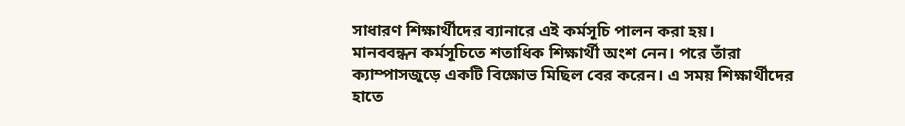সাধারণ শিক্ষার্থীদের ব্যানারে এই কর্মসূচি পালন করা হয়।
মানববন্ধন কর্মসূচিতে শতাধিক শিক্ষার্থী অংশ নেন। পরে তাঁরা ক্যাম্পাসজুড়ে একটি বিক্ষোভ মিছিল বের করেন। এ সময় শিক্ষার্থীদের হাতে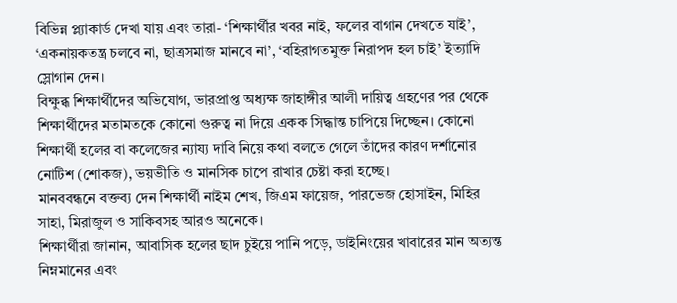বিভিন্ন প্ল্যাকার্ড দেখা যায় এবং তারা- ‘শিক্ষার্থীর খবর নাই, ফলের বাগান দেখতে যাই’, ‘একনায়কতন্ত্র চলবে না, ছাত্রসমাজ মানবে না’, ‘বহিরাগতমুক্ত নিরাপদ হল চাই’ ইত্যাদি স্লোগান দেন।
বিক্ষুব্ধ শিক্ষার্থীদের অভিযোগ, ভারপ্রাপ্ত অধ্যক্ষ জাহাঙ্গীর আলী দায়িত্ব গ্রহণের পর থেকে শিক্ষার্থীদের মতামতকে কোনো গুরুত্ব না দিয়ে একক সিদ্ধান্ত চাপিয়ে দিচ্ছেন। কোনো শিক্ষার্থী হলের বা কলেজের ন্যায্য দাবি নিয়ে কথা বলতে গেলে তাঁদের কারণ দর্শানোর নোটিশ (শোকজ), ভয়ভীতি ও মানসিক চাপে রাখার চেষ্টা করা হচ্ছে।
মানববন্ধনে বক্তব্য দেন শিক্ষার্থী নাইম শেখ, জিএম ফায়েজ, পারভেজ হোসাইন, মিহির সাহা, মিরাজুল ও সাকিবসহ আরও অনেকে।
শিক্ষার্থীরা জানান, আবাসিক হলের ছাদ চুইয়ে পানি পড়ে, ডাইনিংয়ের খাবারের মান অত্যন্ত নিম্নমানের এবং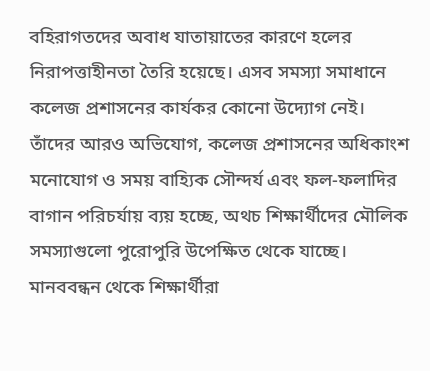বহিরাগতদের অবাধ যাতায়াতের কারণে হলের নিরাপত্তাহীনতা তৈরি হয়েছে। এসব সমস্যা সমাধানে কলেজ প্রশাসনের কার্যকর কোনো উদ্যোগ নেই।
তাঁদের আরও অভিযোগ, কলেজ প্রশাসনের অধিকাংশ মনোযোগ ও সময় বাহ্যিক সৌন্দর্য এবং ফল-ফলাদির বাগান পরিচর্যায় ব্যয় হচ্ছে, অথচ শিক্ষার্থীদের মৌলিক সমস্যাগুলো পুরোপুরি উপেক্ষিত থেকে যাচ্ছে।
মানববন্ধন থেকে শিক্ষার্থীরা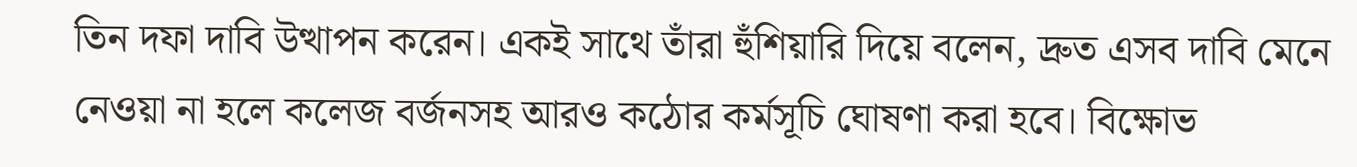তিন দফা দাবি উত্থাপন করেন। একই সাথে তাঁরা হুঁশিয়ারি দিয়ে বলেন, দ্রুত এসব দাবি মেনে নেওয়া না হলে কলেজ বর্জনসহ আরও কঠোর কর্মসূচি ঘোষণা করা হবে। বিক্ষোভ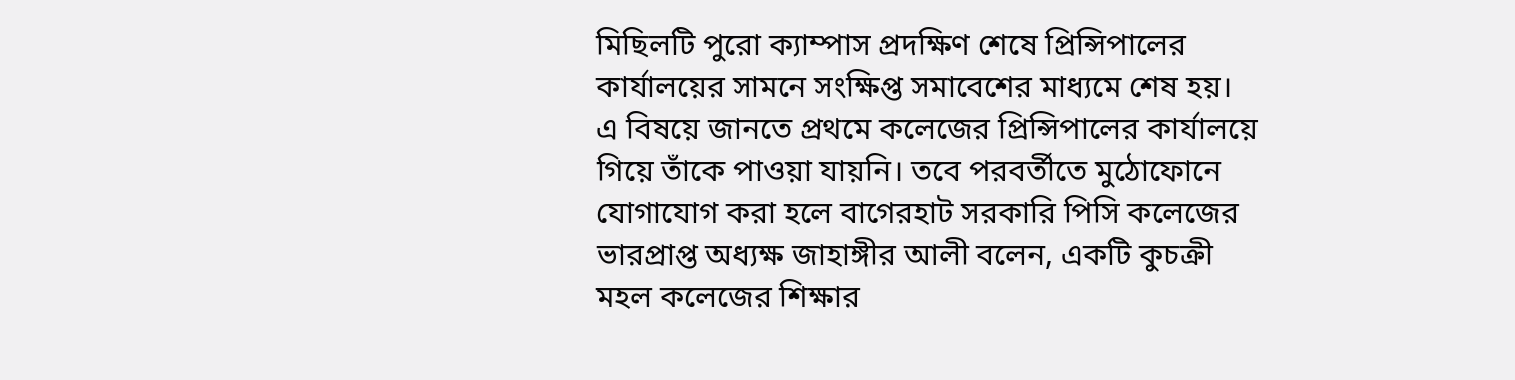মিছিলটি পুরো ক্যাম্পাস প্রদক্ষিণ শেষে প্রিন্সিপালের কার্যালয়ের সামনে সংক্ষিপ্ত সমাবেশের মাধ্যমে শেষ হয়।
এ বিষয়ে জানতে প্রথমে কলেজের প্রিন্সিপালের কার্যালয়ে গিয়ে তাঁকে পাওয়া যায়নি। তবে পরবর্তীতে মুঠোফোনে যোগাযোগ করা হলে বাগেরহাট সরকারি পিসি কলেজের ভারপ্রাপ্ত অধ্যক্ষ জাহাঙ্গীর আলী বলেন, একটি কুচক্রী মহল কলেজের শিক্ষার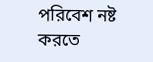পরিবেশ নষ্ট করতে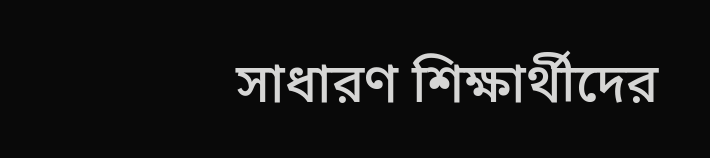সাধারণ শিক্ষার্থীদের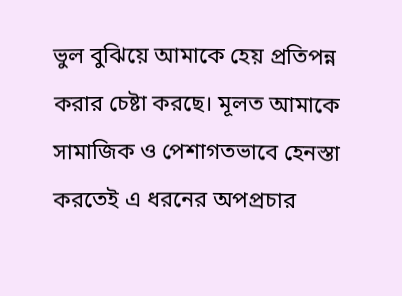ভুল বুঝিয়ে আমাকে হেয় প্রতিপন্ন করার চেষ্টা করছে। মূলত আমাকে সামাজিক ও পেশাগতভাবে হেনস্তা করতেই এ ধরনের অপপ্রচার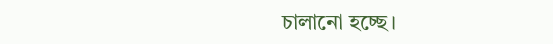চালানো হচ্ছে।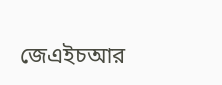জেএইচআর